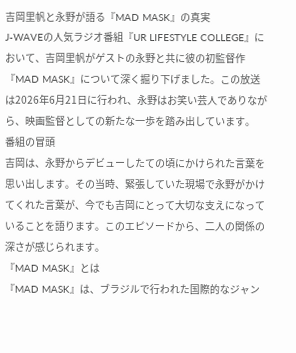吉岡里帆と永野が語る『MAD MASK』の真実
J-WAVEの人気ラジオ番組『UR LIFESTYLE COLLEGE』において、吉岡里帆がゲストの永野と共に彼の初監督作『MAD MASK』について深く掘り下げました。この放送は2026年6月21日に行われ、永野はお笑い芸人でありながら、映画監督としての新たな一歩を踏み出しています。
番組の冒頭
吉岡は、永野からデビューしたての頃にかけられた言葉を思い出します。その当時、緊張していた現場で永野がかけてくれた言葉が、今でも吉岡にとって大切な支えになっていることを語ります。このエピソードから、二人の関係の深さが感じられます。
『MAD MASK』とは
『MAD MASK』は、ブラジルで行われた国際的なジャン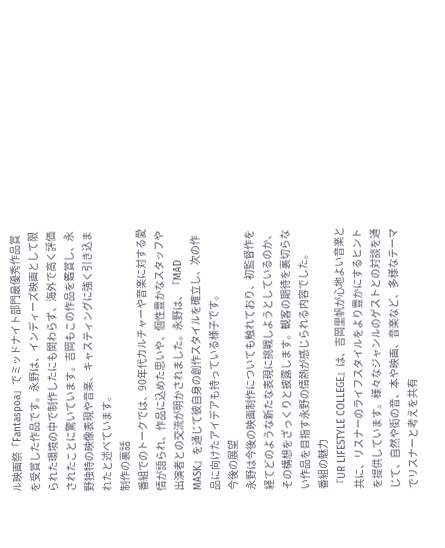ル映画祭「Fantaspoa」でミッドナイト部門最優秀作品賞を受賞した作品です。永野は、インディーズ映画として限られた環境の中で制作したにも関わらず、海外で高く評価されたことに驚いています。吉岡もこの作品を鑑賞し、永野独特の映像表現や音楽、キャスティングに強く引き込まれたと述べています。
制作の裏話
番組でのトークでは、90年代カルチャーや音楽に対する愛情が語られ、作品に込めた思いや、個性豊かなスタッフや出演者との交流が明かされました。永野は、『MAD MASK』を通じて彼自身の創作スタイルを確立し、次の作品に向けたアイデアも持っている様子です。
今後の展望
永野は今後の映画制作についても触れており、初監督作を経てどのような新たな表現に挑戦しようとしているのか、その構想をざっくりと披露します。観客の期待を裏切らない作品を目指す永野の情熱が感じられる内容でした。
番組の魅力
『UR LIFESTYLE COLLEGE』は、吉岡里帆が心地よい音楽と共に、リスナーのライフスタイルをより豊かにするヒントを提供しています。様々なジャンルのゲストとの対談を通じて、自然や街の音、本や映画、音楽など、多様なテーマでリスナーと考えを共有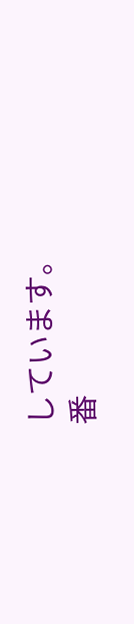しています。
番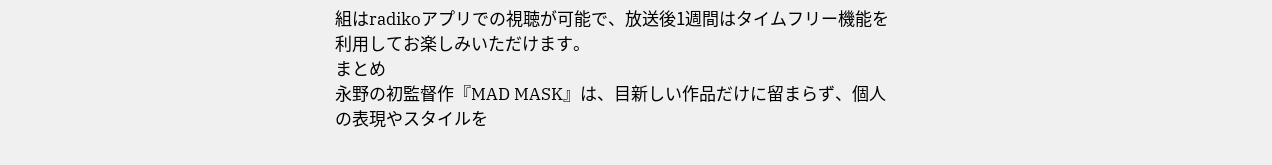組はradikoアプリでの視聴が可能で、放送後1週間はタイムフリー機能を利用してお楽しみいただけます。
まとめ
永野の初監督作『MAD MASK』は、目新しい作品だけに留まらず、個人の表現やスタイルを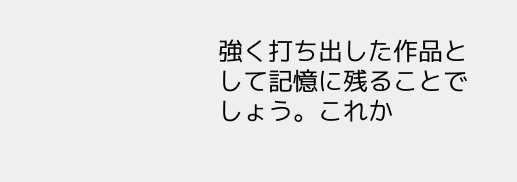強く打ち出した作品として記憶に残ることでしょう。これか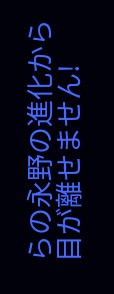らの永野の進化から目が離せません!